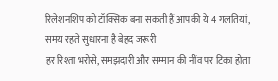रिलेशनशिप को टॉक्सिक बना सकती हैं आपकी ये 4 गलतियां, समय रहते सुधारना है बेहद जरूरी
हर रिश्ता भरोसे, समझदारी और सम्मान की नींव पर टिका होता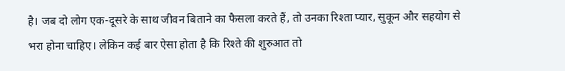है। जब दो लोग एक-दूसरे के साथ जीवन बिताने का फैसला करते हैं, तो उनका रिश्ता प्यार, सुकून और सहयोग से भरा होना चाहिए। लेकिन कई बार ऐसा होता है कि रिश्ते की शुरुआत तो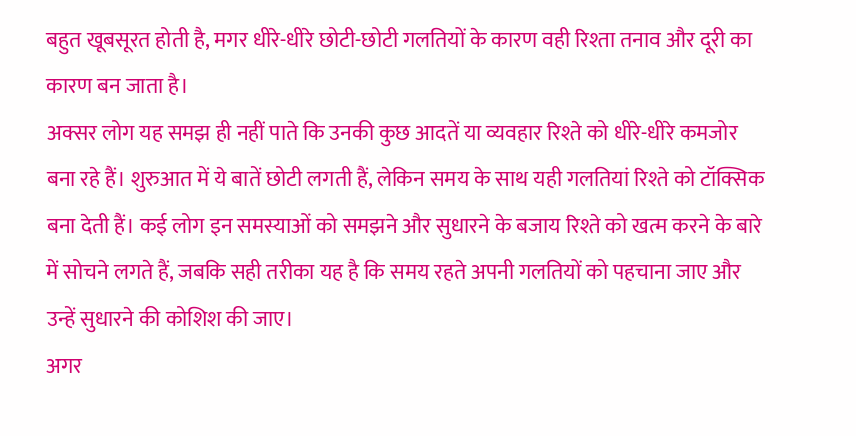बहुत खूबसूरत होती है, मगर धीरे-धीरे छोटी-छोटी गलतियों के कारण वही रिश्ता तनाव और दूरी का कारण बन जाता है।
अक्सर लोग यह समझ ही नहीं पाते कि उनकी कुछ आदतें या व्यवहार रिश्ते को धीरे-धीरे कमजोर बना रहे हैं। शुरुआत में ये बातें छोटी लगती हैं, लेकिन समय के साथ यही गलतियां रिश्ते को टॉक्सिक बना देती हैं। कई लोग इन समस्याओं को समझने और सुधारने के बजाय रिश्ते को खत्म करने के बारे में सोचने लगते हैं, जबकि सही तरीका यह है कि समय रहते अपनी गलतियों को पहचाना जाए और उन्हें सुधारने की कोशिश की जाए।
अगर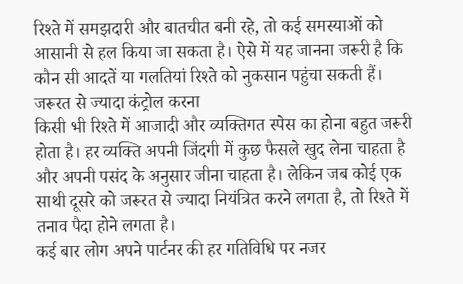रिश्ते में समझदारी और बातचीत बनी रहे, तो कई समस्याओं को आसानी से हल किया जा सकता है। ऐसे में यह जानना जरूरी है कि कौन सी आदतें या गलतियां रिश्ते को नुकसान पहुंचा सकती हैं।
जरूरत से ज्यादा कंट्रोल करना
किसी भी रिश्ते में आजादी और व्यक्तिगत स्पेस का होना बहुत जरूरी होता है। हर व्यक्ति अपनी जिंदगी में कुछ फैसले खुद लेना चाहता है और अपनी पसंद के अनुसार जीना चाहता है। लेकिन जब कोई एक साथी दूसरे को जरूरत से ज्यादा नियंत्रित करने लगता है, तो रिश्ते में तनाव पैदा होने लगता है।
कई बार लोग अपने पार्टनर की हर गतिविधि पर नजर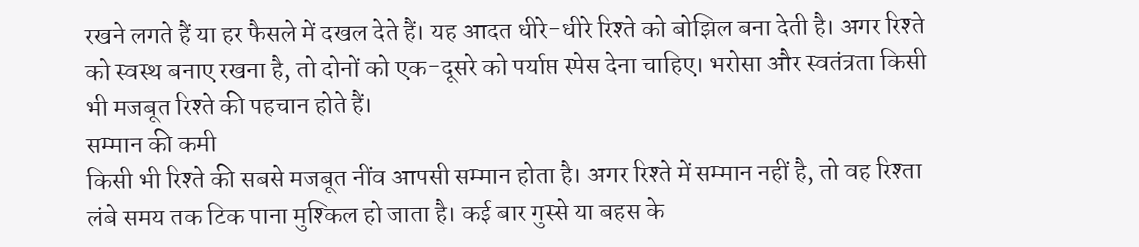रखने लगते हैं या हर फैसले में दखल देते हैं। यह आदत धीरे-धीरे रिश्ते को बोझिल बना देती है। अगर रिश्ते को स्वस्थ बनाए रखना है, तो दोनों को एक-दूसरे को पर्याप्त स्पेस देना चाहिए। भरोसा और स्वतंत्रता किसी भी मजबूत रिश्ते की पहचान होते हैं।
सम्मान की कमी
किसी भी रिश्ते की सबसे मजबूत नींव आपसी सम्मान होता है। अगर रिश्ते में सम्मान नहीं है, तो वह रिश्ता लंबे समय तक टिक पाना मुश्किल हो जाता है। कई बार गुस्से या बहस के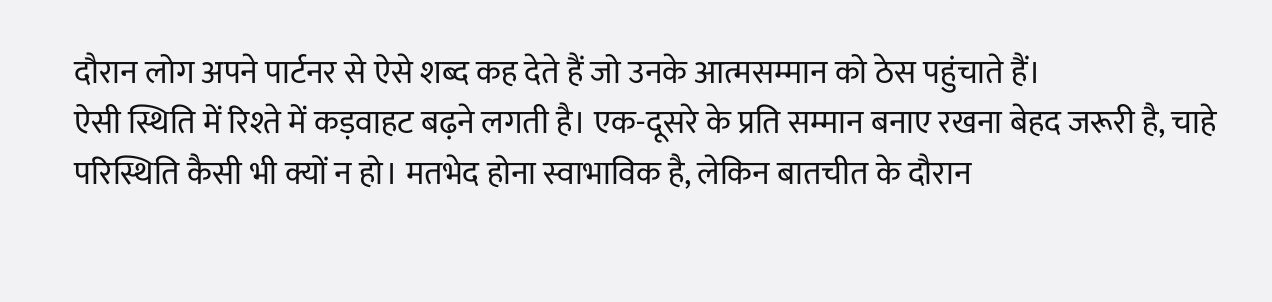दौरान लोग अपने पार्टनर से ऐसे शब्द कह देते हैं जो उनके आत्मसम्मान को ठेस पहुंचाते हैं।
ऐसी स्थिति में रिश्ते में कड़वाहट बढ़ने लगती है। एक-दूसरे के प्रति सम्मान बनाए रखना बेहद जरूरी है, चाहे परिस्थिति कैसी भी क्यों न हो। मतभेद होना स्वाभाविक है, लेकिन बातचीत के दौरान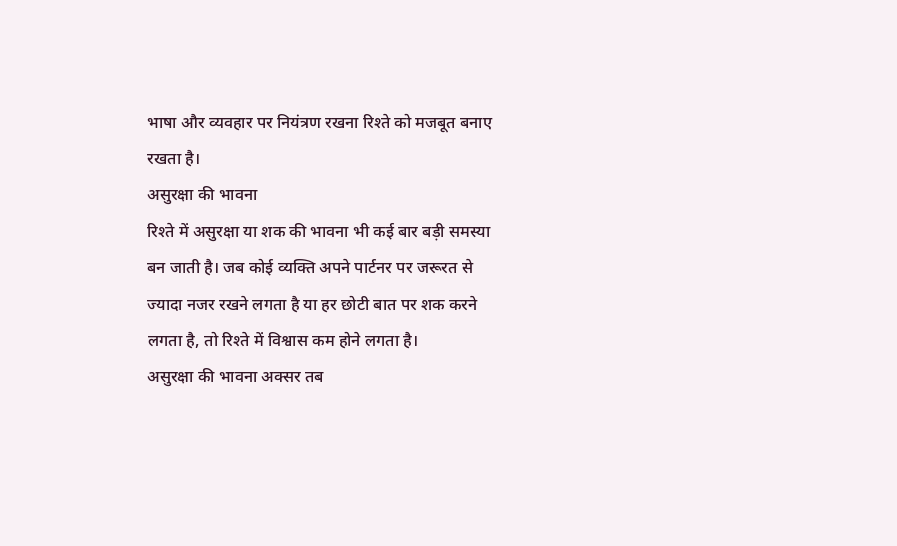भाषा और व्यवहार पर नियंत्रण रखना रिश्ते को मजबूत बनाए रखता है।
असुरक्षा की भावना
रिश्ते में असुरक्षा या शक की भावना भी कई बार बड़ी समस्या बन जाती है। जब कोई व्यक्ति अपने पार्टनर पर जरूरत से ज्यादा नजर रखने लगता है या हर छोटी बात पर शक करने लगता है, तो रिश्ते में विश्वास कम होने लगता है।
असुरक्षा की भावना अक्सर तब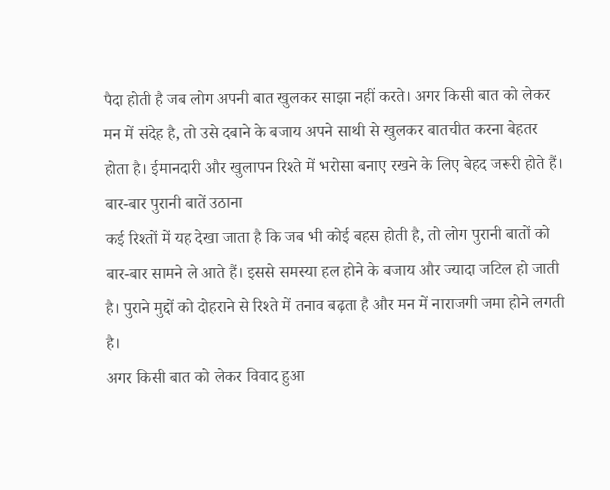पैदा होती है जब लोग अपनी बात खुलकर साझा नहीं करते। अगर किसी बात को लेकर मन में संदेह है, तो उसे दबाने के बजाय अपने साथी से खुलकर बातचीत करना बेहतर होता है। ईमानदारी और खुलापन रिश्ते में भरोसा बनाए रखने के लिए बेहद जरूरी होते हैं।
बार-बार पुरानी बातें उठाना
कई रिश्तों में यह देखा जाता है कि जब भी कोई बहस होती है, तो लोग पुरानी बातों को बार-बार सामने ले आते हैं। इससे समस्या हल होने के बजाय और ज्यादा जटिल हो जाती है। पुराने मुद्दों को दोहराने से रिश्ते में तनाव बढ़ता है और मन में नाराजगी जमा होने लगती है।
अगर किसी बात को लेकर विवाद हुआ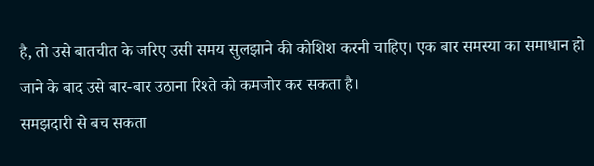है, तो उसे बातचीत के जरिए उसी समय सुलझाने की कोशिश करनी चाहिए। एक बार समस्या का समाधान हो जाने के बाद उसे बार-बार उठाना रिश्ते को कमजोर कर सकता है।
समझदारी से बच सकता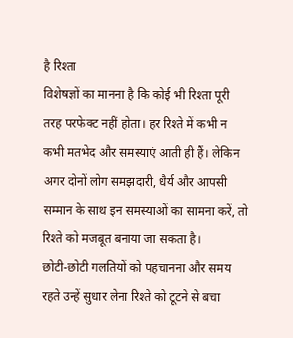है रिश्ता
विशेषज्ञों का मानना है कि कोई भी रिश्ता पूरी तरह परफेक्ट नहीं होता। हर रिश्ते में कभी न कभी मतभेद और समस्याएं आती ही हैं। लेकिन अगर दोनों लोग समझदारी, धैर्य और आपसी सम्मान के साथ इन समस्याओं का सामना करें, तो रिश्ते को मजबूत बनाया जा सकता है।
छोटी-छोटी गलतियों को पहचानना और समय रहते उन्हें सुधार लेना रिश्ते को टूटने से बचा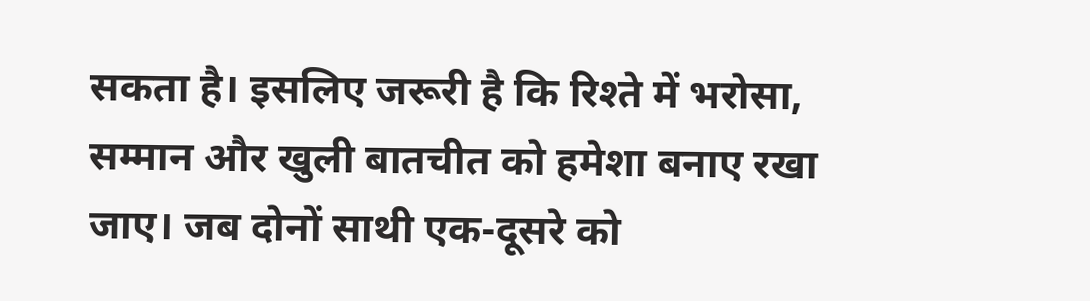सकता है। इसलिए जरूरी है कि रिश्ते में भरोसा, सम्मान और खुली बातचीत को हमेशा बनाए रखा जाए। जब दोनों साथी एक-दूसरे को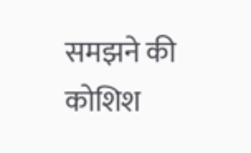समझने की कोशिश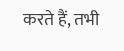करते हैं, तभी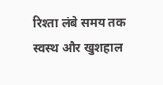रिश्ता लंबे समय तक स्वस्थ और खुशहाल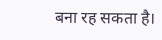बना रह सकता है।